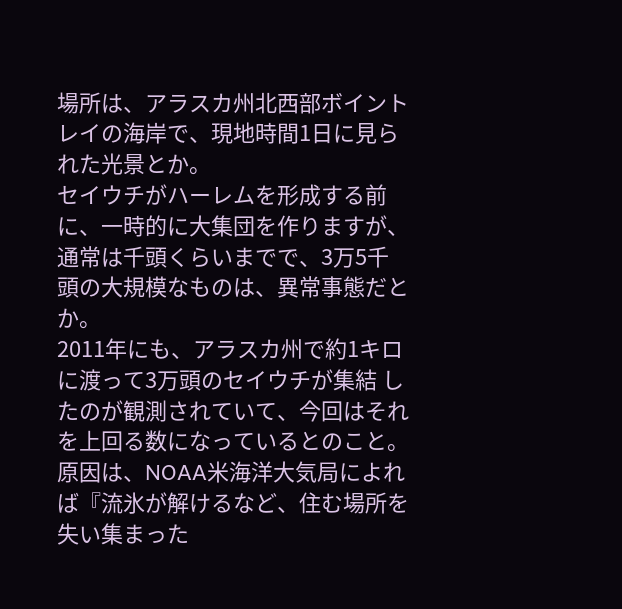場所は、アラスカ州北西部ボイントレイの海岸で、現地時間1日に見られた光景とか。
セイウチがハーレムを形成する前に、一時的に大集団を作りますが、通常は千頭くらいまでで、3万5千頭の大規模なものは、異常事態だとか。
2011年にも、アラスカ州で約1キロに渡って3万頭のセイウチが集結 したのが観測されていて、今回はそれを上回る数になっているとのこと。
原因は、NOAA米海洋大気局によれば『流氷が解けるなど、住む場所を失い集まった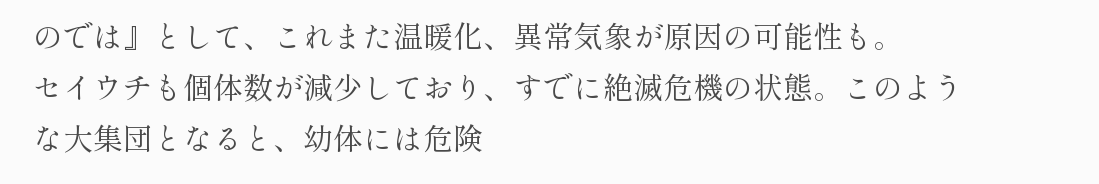のでは』として、これまた温暖化、異常気象が原因の可能性も。
セイウチも個体数が減少しており、すでに絶滅危機の状態。このような大集団となると、幼体には危険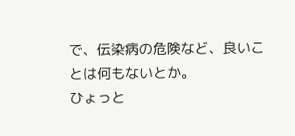で、伝染病の危険など、良いことは何もないとか。
ひょっと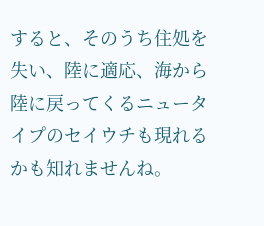すると、そのうち住処を失い、陸に適応、海から陸に戻ってくるニュータイプのセイウチも現れるかも知れませんね。